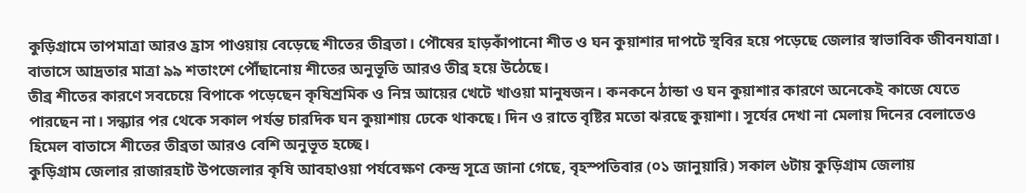কুড়িগ্রামে তাপমাত্রা আরও হ্রাস পাওয়ায় বেড়েছে শীতের তীব্রতা। পৌষের হাড়কাঁপানো শীত ও ঘন কুয়াশার দাপটে স্থবির হয়ে পড়েছে জেলার স্বাভাবিক জীবনযাত্রা। বাতাসে আদ্রতার মাত্রা ৯৯ শতাংশে পৌঁছানোয় শীতের অনুভূতি আরও তীব্র হয়ে উঠেছে।
তীব্র শীতের কারণে সবচেয়ে বিপাকে পড়েছেন কৃষিশ্রমিক ও নিম্ন আয়ের খেটে খাওয়া মানুষজন। কনকনে ঠান্ডা ও ঘন কুয়াশার কারণে অনেকেই কাজে যেতে পারছেন না। সন্ধ্যার পর থেকে সকাল পর্যন্ত চারদিক ঘন কুয়াশায় ঢেকে থাকছে। দিন ও রাতে বৃষ্টির মতো ঝরছে কুয়াশা। সূর্যের দেখা না মেলায় দিনের বেলাতেও হিমেল বাতাসে শীতের তীব্রতা আরও বেশি অনুভূত হচ্ছে।
কুড়িগ্রাম জেলার রাজারহাট উপজেলার কৃষি আবহাওয়া পর্যবেক্ষণ কেন্দ্র সূত্রে জানা গেছে, বৃহস্পতিবার (০১ জানুয়ারি) সকাল ৬টায় কুড়িগ্রাম জেলায়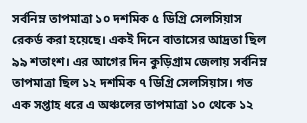সর্বনিম্ন তাপমাত্রা ১০ দশমিক ৫ ডিগ্রি সেলসিয়াস রেকর্ড করা হয়েছে। একই দিনে বাতাসের আদ্রতা ছিল ৯৯ শতাংশ। এর আগের দিন কুড়িগ্রাম জেলায় সর্বনিম্ন তাপমাত্রা ছিল ১২ দশমিক ৭ ডিগ্রি সেলসিয়াস। গত এক সপ্তাহ ধরে এ অঞ্চলের তাপমাত্রা ১০ থেকে ১২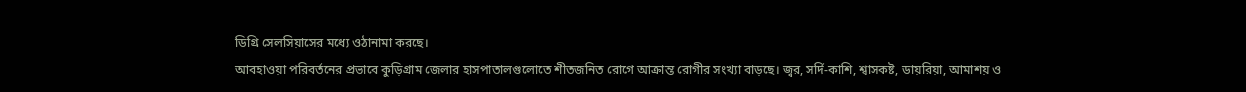ডিগ্রি সেলসিয়াসের মধ্যে ওঠানামা করছে।
আবহাওয়া পরিবর্তনের প্রভাবে কুড়িগ্রাম জেলার হাসপাতালগুলোতে শীতজনিত রোগে আক্রান্ত রোগীর সংখ্যা বাড়ছে। জ্বর, সর্দি-কাশি, শ্বাসকষ্ট, ডায়রিয়া, আমাশয় ও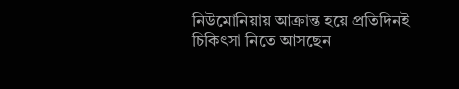নিউমোনিয়ায় আক্রান্ত হয়ে প্রতিদিনই চিকিৎসা নিতে আসছেন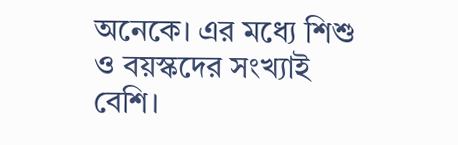অনেকে। এর মধ্যে শিশু ও বয়স্কদের সংখ্যাই বেশি।